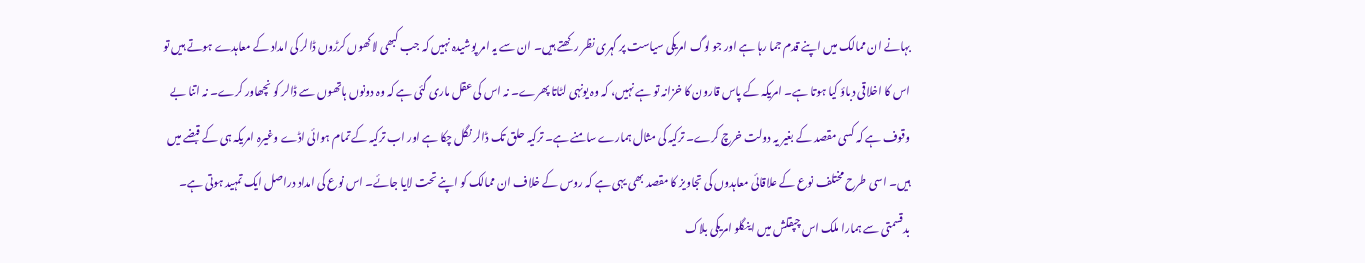بہانے ان ممالک میں اپنے قدم جما رہا ہے اور جو لوگ امریکی سیاست پر گہری نظر رکھتے ہیں۔ ان سے یہ امر پوشیدہ نہیں کہ جب کبھی لاکھوں کرڑوں ڈالر کی امداد کے معاہدے ہوتے ہیں تو اس کا اخلاقی دباؤ کیا ہوتا ہے۔ امریکہ کے پاس قارون کا خزانہ تو ہے نہیں، کہ وہ یونہی لٹاتا پھرے۔ نہ اس کی عقل ماری گئی ہے کہ وہ دونوں ہاتھوں سے ڈالر کو نچھاور کرے۔ نہ اتنا بے وقوف ہے کہ کسی مقصد کے بغیر یہ دولت خرچ کرے۔ ترکیہ کی مثال ہمارے سامنے ہے۔ ترکیہ حلق تک ڈالر نگل چکا ہے اور اب ترکیہ کے تمام ہوائی اڈے وغیرہ امریکہ ہی کے قبضے میں ہیں۔ اسی طرح مختلف نوع کے علاقائی معاہدوں کی تجاویز کا مقصد بھی یہی ہے کہ روس کے خلاف ان ممالک کو اپنے تحت لایا جائے۔ اس نوع کی امداد دراصل ایک تمہید ہوتی ہے۔ بدقسمتی سے ہمارا ملک اس چپقلش میں اینگلو امریکی بلاک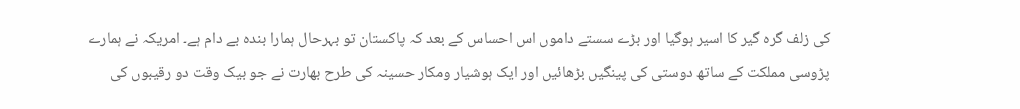کی زلف گرہ گیر کا اسیر ہوگیا اور بڑے سستے داموں اس احساس کے بعد کہ پاکستان تو بہرحال ہمارا بندہ بے دام ہے۔ امریکہ نے ہمارے پڑوسی مملکت کے ساتھ دوستی کی پینگیں بڑھائیں اور ایک ہوشیار ومکار حسینہ کی طرح بھارت نے جو بیک وقت دو رقیبوں کی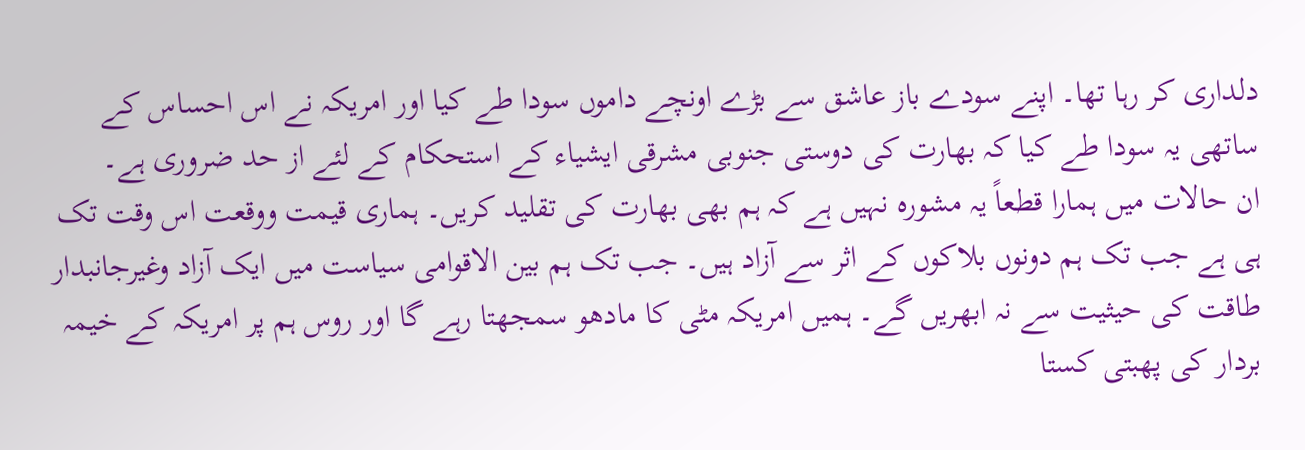دلداری کر رہا تھا۔ اپنے سودے باز عاشق سے بڑے اونچے داموں سودا طے کیا اور امریکہ نے اس احساس کے ساتھی یہ سودا طے کیا کہ بھارت کی دوستی جنوبی مشرقی ایشیاء کے استحکام کے لئے از حد ضروری ہے۔
ان حالات میں ہمارا قطعاً یہ مشورہ نہیں ہے کہ ہم بھی بھارت کی تقلید کریں۔ ہماری قیمت ووقعت اس وقت تک ہی ہے جب تک ہم دونوں بلاکوں کے اثر سے آزاد ہیں۔ جب تک ہم بین الاقوامی سیاست میں ایک آزاد وغیرجانبدار طاقت کی حیثیت سے نہ ابھریں گے۔ ہمیں امریکہ مٹی کا مادھو سمجھتا رہے گا اور روس ہم پر امریکہ کے خیمہ بردار کی پھبتی کستا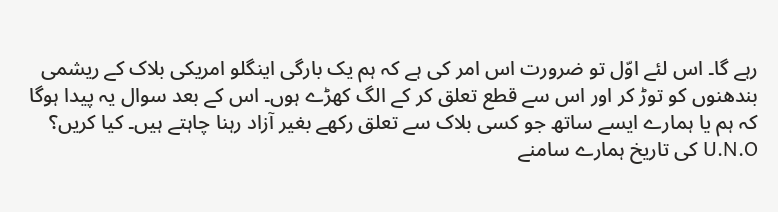رہے گا۔ اس لئے اوّل تو ضرورت اس امر کی ہے کہ ہم یک بارگی اینگلو امریکی بلاک کے ریشمی بندھنوں کو توڑ کر اور اس سے قطع تعلق کر کے الگ کھڑے ہوں۔ اس کے بعد سوال یہ پیدا ہوگا کہ ہم یا ہمارے ایسے ساتھ جو کسی بلاک سے تعلق رکھے بغیر آزاد رہنا چاہتے ہیں۔ کیا کریں؟
U.N.O کی تاریخ ہمارے سامنے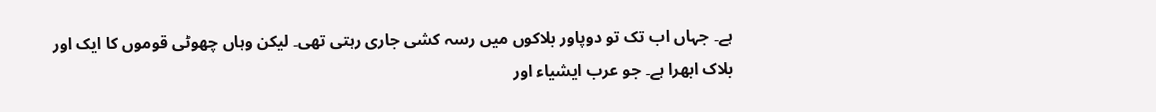ہے۔ جہاں اب تک تو دوپاور بلاکوں میں رسہ کشی جاری رہتی تھی۔ لیکن وہاں چھوٹی قوموں کا ایک اور بلاک ابھرا ہے۔ جو عرب ایشیاء اور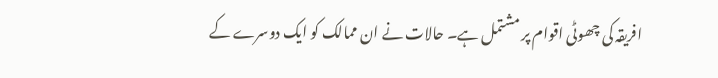افریقہ کی چھوٹی اقوام پر مشتمل ہے۔ حالات نے ان ممالک کو ایک دوسرے کے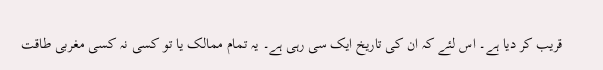قریب کر دیا ہے۔ اس لئے کہ ان کی تاریخ ایک سی رہی ہے۔ یہ تمام ممالک یا تو کسی نہ کسی مغربی طاقت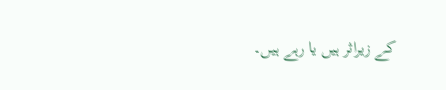کے زیراثر ہیں یا رہے ہیں۔